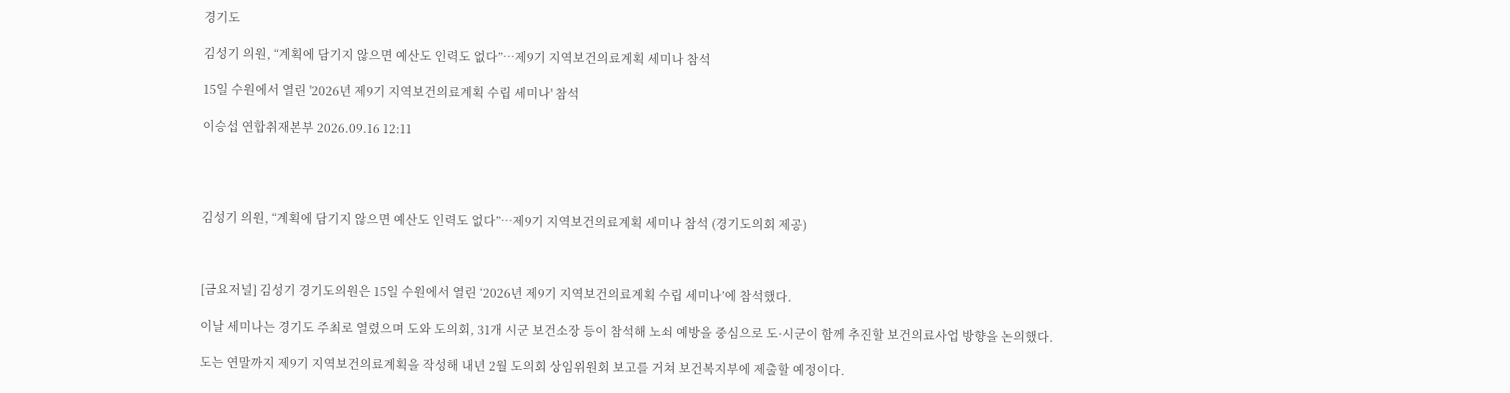경기도

김성기 의원, “계획에 담기지 않으면 예산도 인력도 없다”…제9기 지역보건의료계획 세미나 참석

15일 수원에서 열린 '2026년 제9기 지역보건의료계획 수립 세미나' 참석

이승섭 연합취재본부 2026.09.16 12:11




김성기 의원, “계획에 담기지 않으면 예산도 인력도 없다”…제9기 지역보건의료계획 세미나 참석 (경기도의회 제공)



[금요저널] 김성기 경기도의원은 15일 수원에서 열린 ‘2026년 제9기 지역보건의료계획 수립 세미나’에 참석했다.

이날 세미나는 경기도 주최로 열렸으며 도와 도의회, 31개 시군 보건소장 등이 참석해 노쇠 예방을 중심으로 도·시군이 함께 추진할 보건의료사업 방향을 논의했다.

도는 연말까지 제9기 지역보건의료계획을 작성해 내년 2월 도의회 상임위원회 보고를 거쳐 보건복지부에 제출할 예정이다.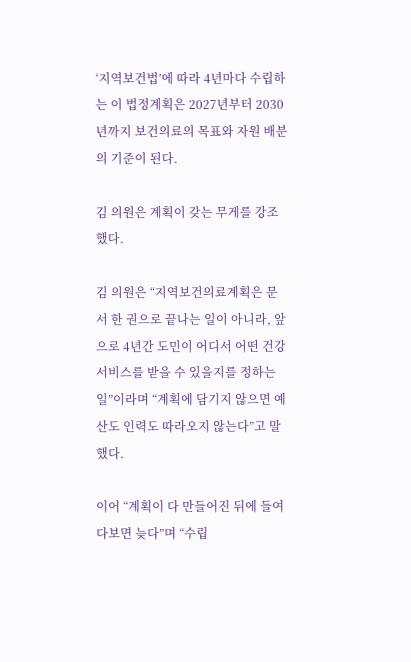‘지역보건법’에 따라 4년마다 수립하는 이 법정계획은 2027년부터 2030년까지 보건의료의 목표와 자원 배분의 기준이 된다.

김 의원은 계획이 갖는 무게를 강조했다.

김 의원은 “지역보건의료계획은 문서 한 권으로 끝나는 일이 아니라, 앞으로 4년간 도민이 어디서 어떤 건강 서비스를 받을 수 있을지를 정하는 일”이라며 “계획에 담기지 않으면 예산도 인력도 따라오지 않는다”고 말했다.

이어 “계획이 다 만들어진 뒤에 들여다보면 늦다”며 “수립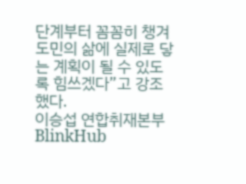단계부터 꼼꼼히 챙겨 도민의 삶에 실제로 닿는 계획이 될 수 있도록 힘쓰겠다”고 강조했다.
이승섭 연합취재본부
BlinkHub